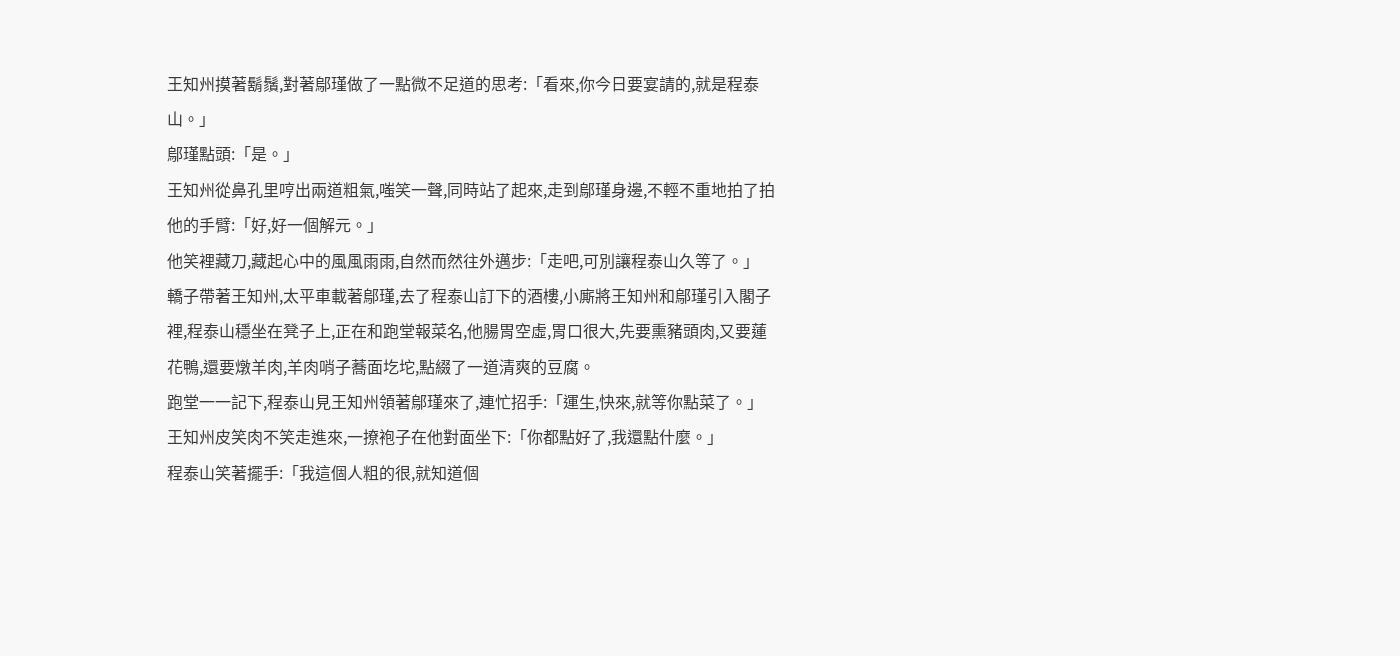王知州摸著鬍鬚,對著鄔瑾做了一點微不足道的思考:「看來,你今日要宴請的,就是程泰山。」
鄔瑾點頭:「是。」
王知州從鼻孔里哼出兩道粗氣,嗤笑一聲,同時站了起來,走到鄔瑾身邊,不輕不重地拍了拍他的手臂:「好,好一個解元。」
他笑裡藏刀,藏起心中的風風雨雨,自然而然往外邁步:「走吧,可別讓程泰山久等了。」
轎子帶著王知州,太平車載著鄔瑾,去了程泰山訂下的酒樓,小廝將王知州和鄔瑾引入閣子裡,程泰山穩坐在凳子上,正在和跑堂報菜名,他腸胃空虛,胃口很大,先要熏豬頭肉,又要蓮花鴨,還要燉羊肉,羊肉哨子蕎面圪坨,點綴了一道清爽的豆腐。
跑堂一一記下,程泰山見王知州領著鄔瑾來了,連忙招手:「運生,快來,就等你點菜了。」
王知州皮笑肉不笑走進來,一撩袍子在他對面坐下:「你都點好了,我還點什麼。」
程泰山笑著擺手:「我這個人粗的很,就知道個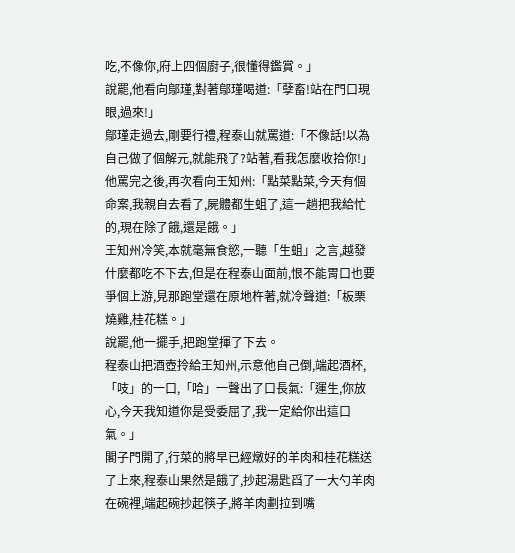吃,不像你,府上四個廚子,很懂得鑑賞。」
說罷,他看向鄔瑾,對著鄔瑾喝道:「孽畜!站在門口現眼,過來!」
鄔瑾走過去,剛要行禮,程泰山就罵道:「不像話!以為自己做了個解元,就能飛了?站著,看我怎麼收拾你!」
他罵完之後,再次看向王知州:「點菜點菜,今天有個命案,我親自去看了,屍體都生蛆了,這一趟把我給忙的,現在除了餓,還是餓。」
王知州冷笑,本就毫無食慾,一聽「生蛆」之言,越發什麼都吃不下去,但是在程泰山面前,恨不能胃口也要爭個上游,見那跑堂還在原地杵著,就冷聲道:「板栗燒雞,桂花糕。」
說罷,他一擺手,把跑堂揮了下去。
程泰山把酒壺拎給王知州,示意他自己倒,端起酒杯,「吱」的一口,「哈」一聲出了口長氣:「運生,你放心,今天我知道你是受委屈了,我一定給你出這口氣。」
閣子門開了,行菜的將早已經燉好的羊肉和桂花糕送了上來,程泰山果然是餓了,抄起湯匙舀了一大勺羊肉在碗裡,端起碗抄起筷子,將羊肉劃拉到嘴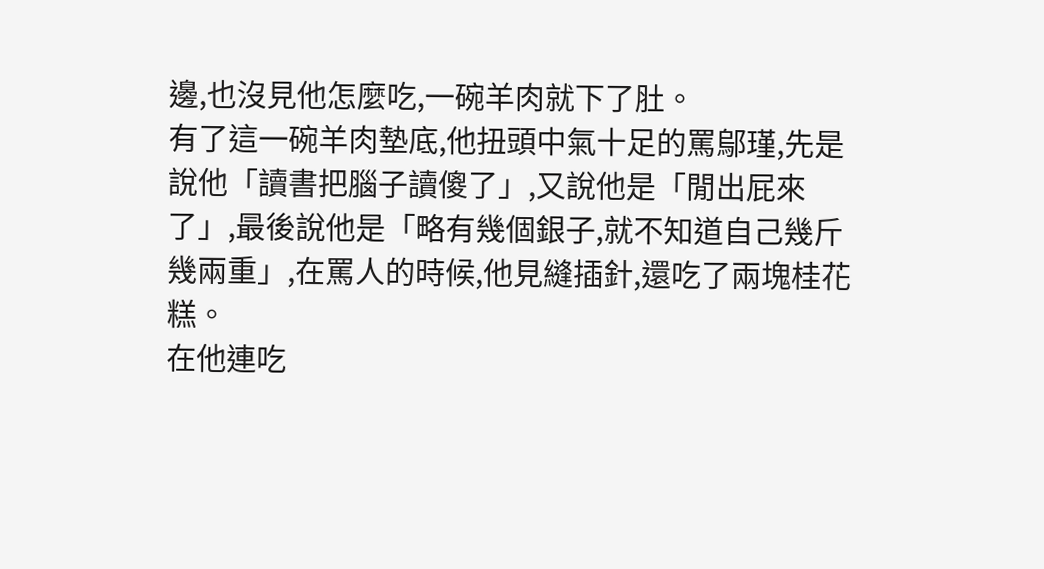邊,也沒見他怎麼吃,一碗羊肉就下了肚。
有了這一碗羊肉墊底,他扭頭中氣十足的罵鄔瑾,先是說他「讀書把腦子讀傻了」,又說他是「閒出屁來了」,最後說他是「略有幾個銀子,就不知道自己幾斤幾兩重」,在罵人的時候,他見縫插針,還吃了兩塊桂花糕。
在他連吃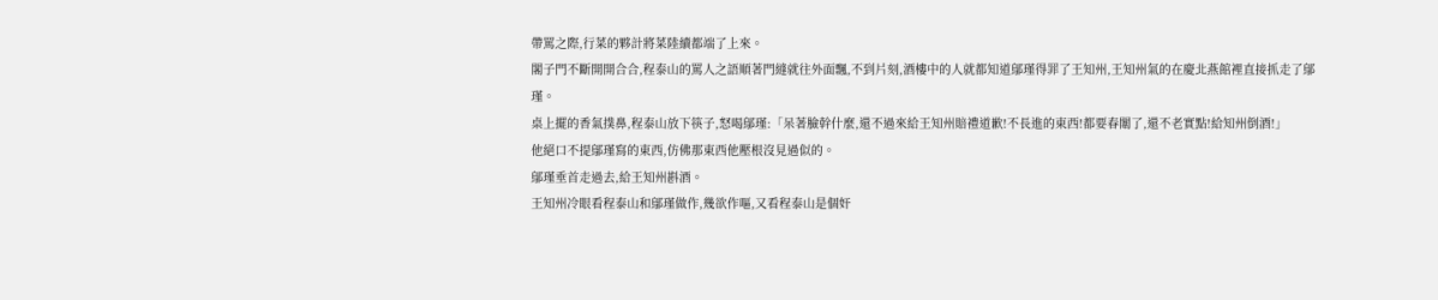帶罵之際,行菜的夥計將菜陸續都端了上來。
閣子門不斷開開合合,程泰山的罵人之語順著門縫就往外面飄,不到片刻,酒樓中的人就都知道鄔瑾得罪了王知州,王知州氣的在慶北燕館裡直接抓走了鄔瑾。
桌上擺的香氣撲鼻,程泰山放下筷子,怒喝鄔瑾:「呆著臉幹什麼,還不過來給王知州賠禮道歉!不長進的東西!都要春闈了,還不老實點!給知州倒酒!」
他絕口不提鄔瑾寫的東西,仿佛那東西他壓根沒見過似的。
鄔瑾垂首走過去,給王知州斟酒。
王知州冷眼看程泰山和鄔瑾做作,幾欲作嘔,又看程泰山是個奸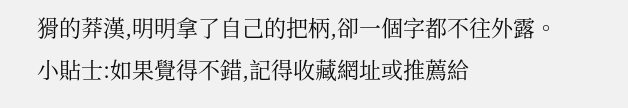猾的莽漢,明明拿了自己的把柄,卻一個字都不往外露。
小貼士:如果覺得不錯,記得收藏網址或推薦給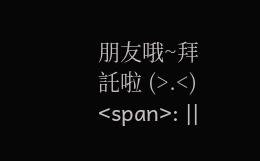朋友哦~拜託啦 (>.<)
<span>: ||